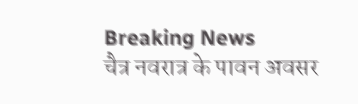Breaking News
चैत्र नवरात्र के पावन अवसर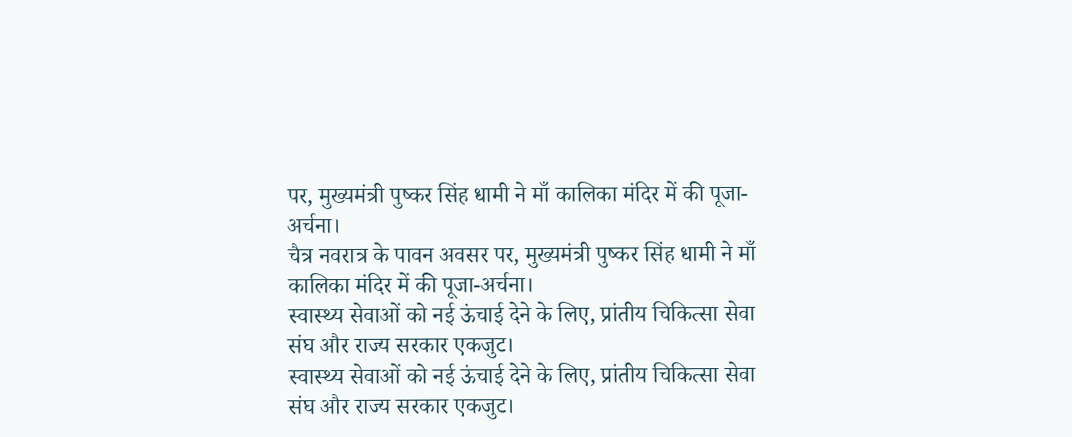पर, मुख्यमंत्री पुष्कर सिंह धामी ने माँ कालिका मंदिर में की पूजा-अर्चना।
चैत्र नवरात्र के पावन अवसर पर, मुख्यमंत्री पुष्कर सिंह धामी ने माँ कालिका मंदिर में की पूजा-अर्चना।
स्वास्थ्य सेवाओं को नई ऊंचाई देने के लिए, प्रांतीय चिकित्सा सेवा संघ और राज्य सरकार एकजुट।
स्वास्थ्य सेवाओं को नई ऊंचाई देने के लिए, प्रांतीय चिकित्सा सेवा संघ और राज्य सरकार एकजुट।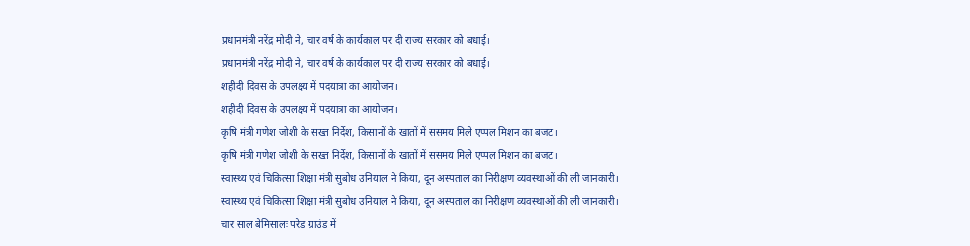प्रधानमंत्री नरेंद्र मोदी ने, चार वर्ष के कार्यकाल पर दी राज्य सरकार को बधाई।
प्रधानमंत्री नरेंद्र मोदी ने, चार वर्ष के कार्यकाल पर दी राज्य सरकार को बधाई।
शहीदी दिवस के उपलक्ष्य में पदयात्रा का आयोजन।
शहीदी दिवस के उपलक्ष्य में पदयात्रा का आयोजन।
कृषि मंत्री गणेश जोशी के सख्त निर्देश, किसानों के खातों में ससमय मिले एप्पल मिशन का बजट।
कृषि मंत्री गणेश जोशी के सख्त निर्देश, किसानों के खातों में ससमय मिले एप्पल मिशन का बजट।
स्वास्थ्य एवं चिकित्सा शिक्षा मंत्री सुबोध उनियाल ने किया, दून अस्पताल का निरीक्षण व्यवस्थाओं की ली जानकारी।
स्वास्थ्य एवं चिकित्सा शिक्षा मंत्री सुबोध उनियाल ने किया, दून अस्पताल का निरीक्षण व्यवस्थाओं की ली जानकारी।
चार साल बेमिसालः परेड ग्राउंड में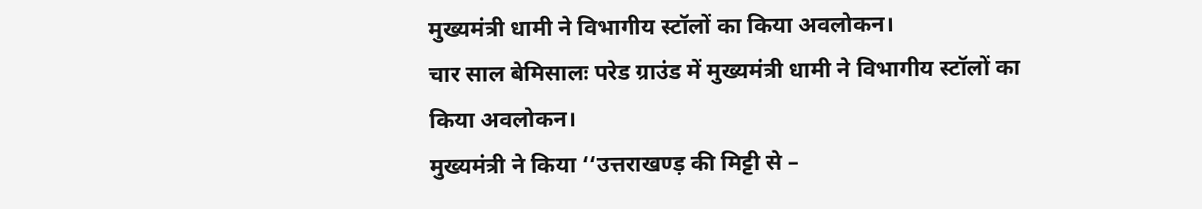मुख्यमंत्री धामी ने विभागीय स्टॉलों का किया अवलोकन।
चार साल बेमिसालः परेड ग्राउंड में मुख्यमंत्री धामी ने विभागीय स्टॉलों का किया अवलोकन।
मुख्यमंत्री ने किया ‘‘उत्तराखण्ड़ की मिट्टी से –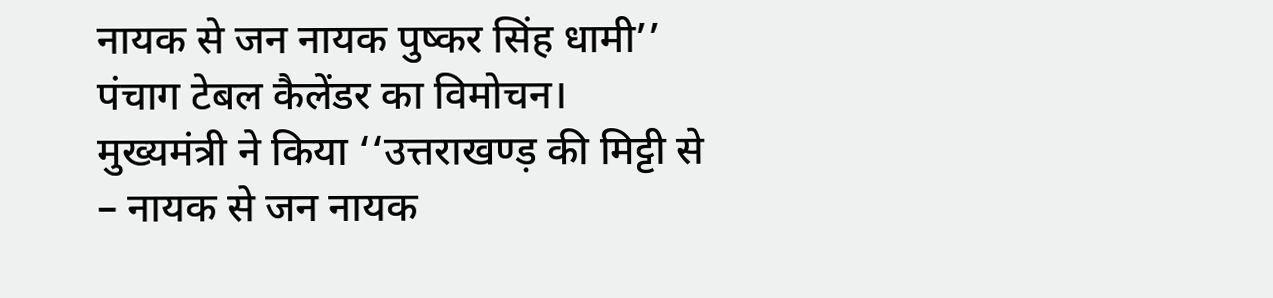नायक से जन नायक पुष्कर सिंह धामी’’ पंचाग टेबल कैलेंडर का विमोचन।
मुख्यमंत्री ने किया ‘‘उत्तराखण्ड़ की मिट्टी से – नायक से जन नायक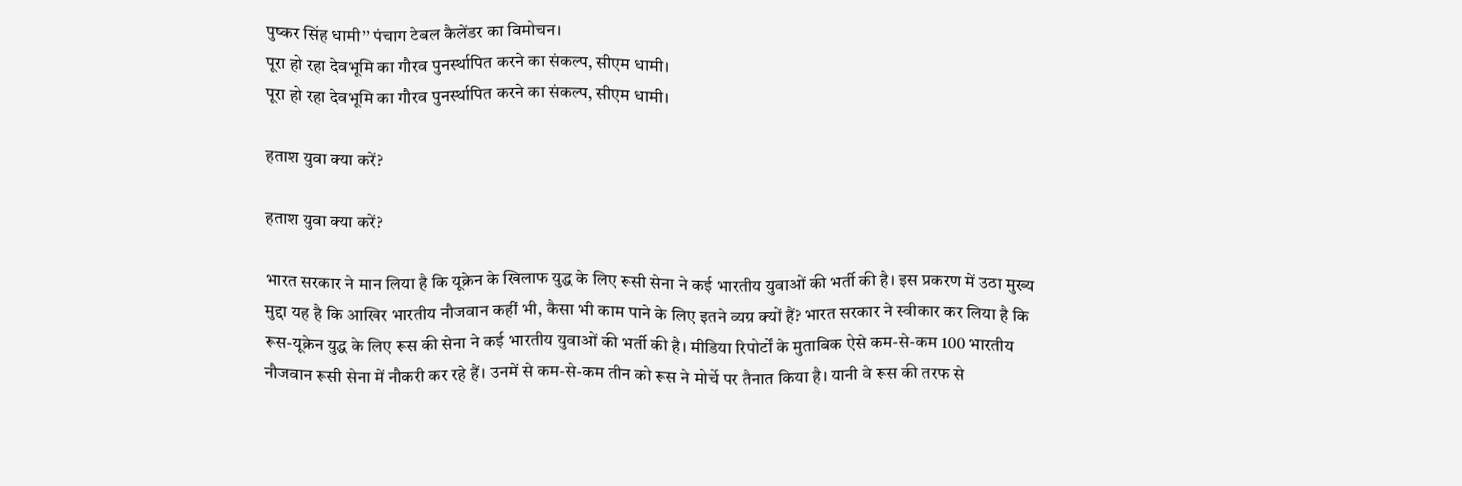पुष्कर सिंह धामी’’ पंचाग टेबल कैलेंडर का विमोचन।
पूरा हो रहा देवभूमि का गौरव पुनर्स्थापित करने का संकल्प, सीएम धामी।
पूरा हो रहा देवभूमि का गौरव पुनर्स्थापित करने का संकल्प, सीएम धामी।

हताश युवा क्या करें?

हताश युवा क्या करें?

भारत सरकार ने मान लिया है कि यूक्रेन के खिलाफ युद्ध के लिए रूसी सेना ने कई भारतीय युवाओं की भर्ती की है। इस प्रकरण में उठा मुख्य मुद्दा यह है कि आखिर भारतीय नौजवान कहीं भी, कैसा भी काम पाने के लिए इतने व्यग्र क्यों हैं? भारत सरकार ने स्वीकार कर लिया है कि रूस-यूक्रेन युद्ध के लिए रूस की सेना ने कई भारतीय युवाओं की भर्ती की है। मीडिया रिपोर्टों के मुताबिक ऐसे कम-से-कम 100 भारतीय नौजवान रूसी सेना में नौकरी कर रहे हैं। उनमें से कम-से-कम तीन को रूस ने मोर्चे पर तैनात किया है। यानी वे रूस की तरफ से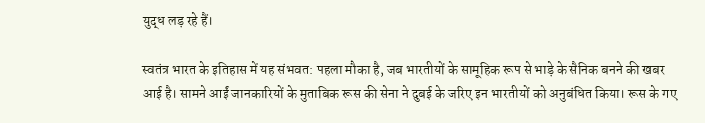युद्ध लड़ रहे हैं।

स्वतंत्र भारत के इतिहास में यह संभवत: पहला मौका है, जब भारतीयों के सामूहिक रूप से भाड़े के सैनिक बनने की खबर आई है। सामने आईं जानकारियों के मुताबिक रूस की सेना ने दुबई के जरिए इन भारतीयों को अनुबंधित किया। रूस के गए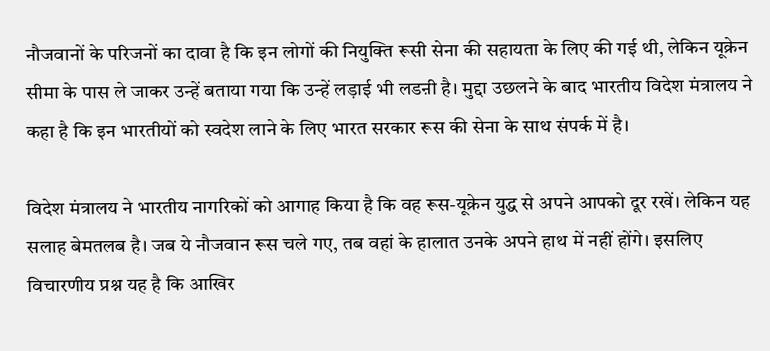नौजवानों के परिजनों का दावा है कि इन लोगों की नियुक्ति रूसी सेना की सहायता के लिए की गई थी, लेकिन यूक्रेन सीमा के पास ले जाकर उन्हें बताया गया कि उन्हें लड़ाई भी लडऩी है। मुद्दा उछलने के बाद भारतीय विदेश मंत्रालय ने कहा है कि इन भारतीयों को स्वदेश लाने के लिए भारत सरकार रूस की सेना के साथ संपर्क में है।

विदेश मंत्रालय ने भारतीय नागरिकों को आगाह किया है कि वह रूस-यूक्रेन युद्ध से अपने आपको दूर रखें। लेकिन यह सलाह बेमतलब है। जब ये नौजवान रूस चले गए, तब वहां के हालात उनके अपने हाथ में नहीं होंगे। इसलिए विचारणीय प्रश्न यह है कि आखिर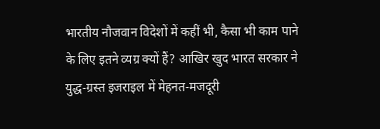भारतीय नौजवान विदेशों में कहीं भी, कैसा भी काम पाने के लिए इतने व्यग्र क्यों हैं? आखिर खुद भारत सरकार ने युद्ध-ग्रस्त इजराइल में मेहनत-मजदूरी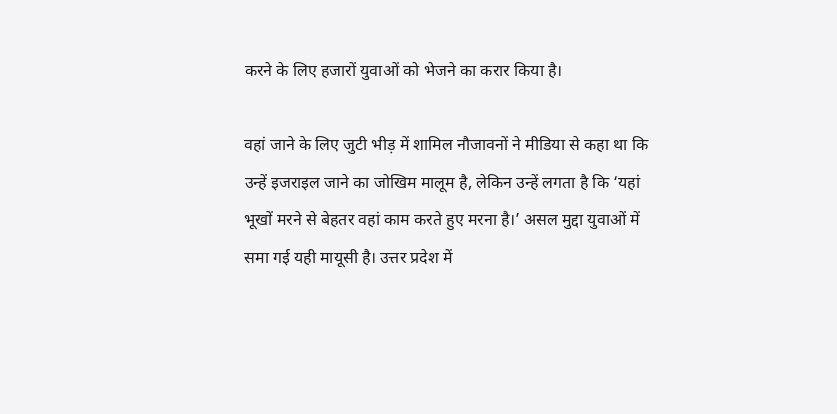करने के लिए हजारों युवाओं को भेजने का करार किया है।

वहां जाने के लिए जुटी भीड़ में शामिल नौजावनों ने मीडिया से कहा था कि उन्हें इजराइल जाने का जोखिम मालूम है, लेकिन उन्हें लगता है कि ‘यहां भूखों मरने से बेहतर वहां काम करते हुए मरना है।’ असल मुद्दा युवाओं में समा गई यही मायूसी है। उत्तर प्रदेश में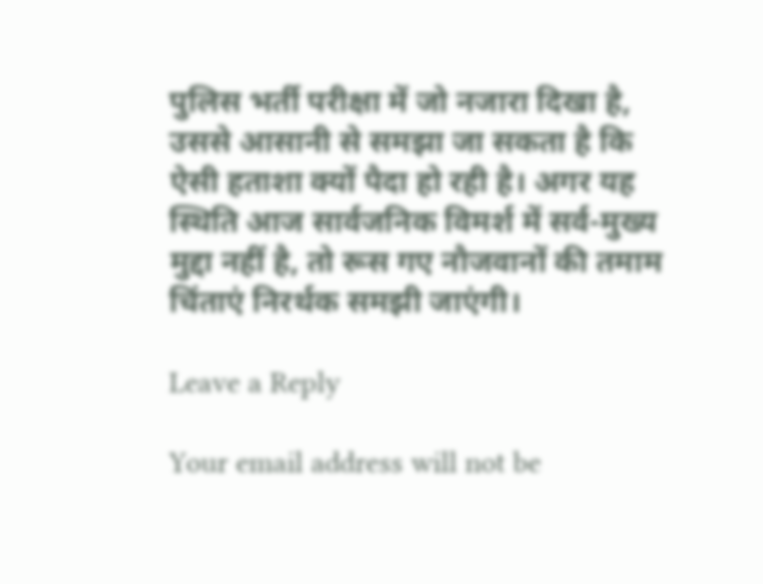पुलिस भर्ती परीक्षा में जो नजारा दिखा है, उससे आसानी से समझा जा सकता है कि ऐसी हताशा क्यों पैदा हो रही है। अगर यह स्थिति आज सार्वजनिक विमर्श में सर्व-मुख्य मुद्दा नहीं है, तो रूस गए नौजवानों की तमाम चिंताएं निरर्थक समझी जाएंगी।

Leave a Reply

Your email address will not be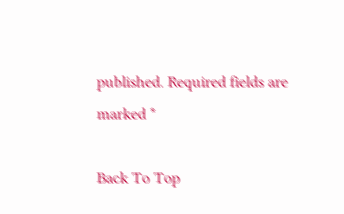published. Required fields are marked *

Back To Top